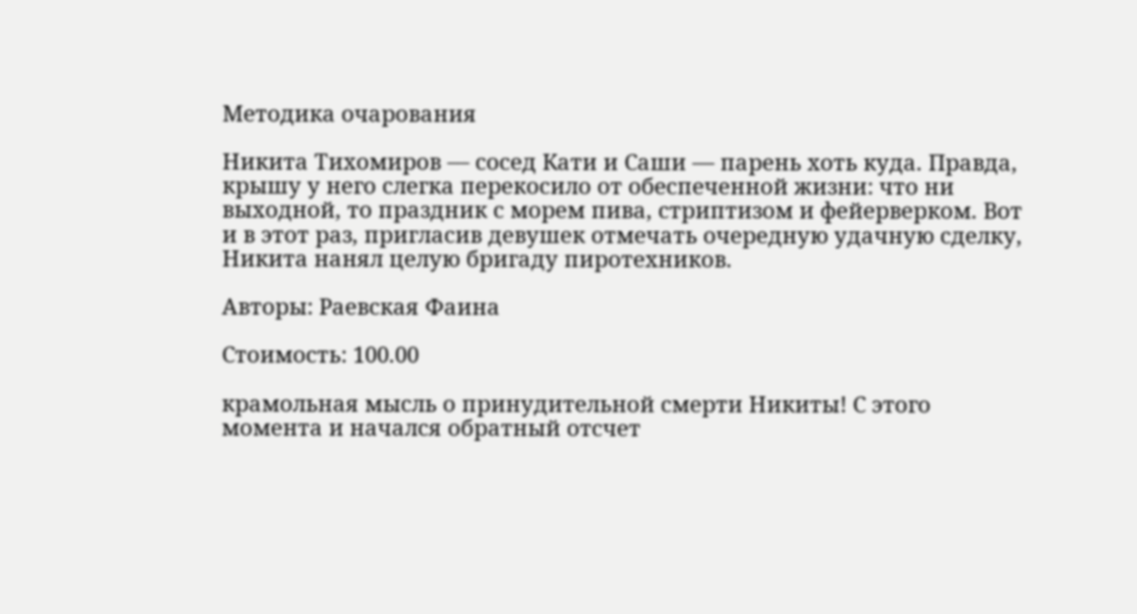Методика очарования

Никита Тихомиров — сосед Кати и Саши — парень хоть куда. Правда, крышу у него слегка перекосило от обеспеченной жизни: что ни выходной, то праздник с морем пива, стриптизом и фейерверком. Вот и в этот раз, пригласив девушек отмечать очередную удачную сделку, Никита нанял целую бригаду пиротехников.

Авторы: Раевская Фаина

Стоимость: 100.00

крамольная мысль о принудительной смерти Никиты! С этого момента и начался обратный отсчет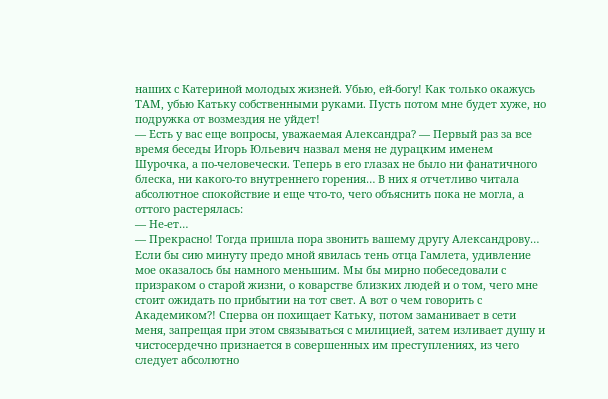наших с Катериной молодых жизней. Убью, ей-богу! Как только окажусь ТАМ, убью Катьку собственными руками. Пусть потом мне будет хуже, но подружка от возмездия не уйдет!
— Есть у вас еще вопросы, уважаемая Александра? — Первый раз за все время беседы Игорь Юльевич назвал меня не дурацким именем Шурочка, а по-человечески. Теперь в его глазах не было ни фанатичного блеска, ни какого-то внутреннего горения… В них я отчетливо читала абсолютное спокойствие и еще что-то, чего объяснить пока не могла, а оттого растерялась:
— Не-ет…
— Прекрасно! Тогда пришла пора звонить вашему другу Александрову…
Если бы сию минуту предо мной явилась тень отца Гамлета, удивление мое оказалось бы намного меньшим. Мы бы мирно побеседовали с призраком о старой жизни, о коварстве близких людей и о том, чего мне стоит ожидать по прибытии на тот свет. А вот о чем говорить с Академиком?! Сперва он похищает Катьку, потом заманивает в сети меня, запрещая при этом связываться с милицией, затем изливает душу и чистосердечно признается в совершенных им преступлениях, из чего следует абсолютно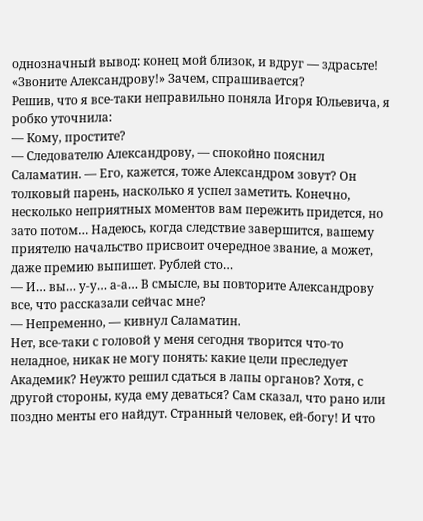однозначный вывод: конец мой близок, и вдруг — здрасьте! «Звоните Александрову!» Зачем, спрашивается?
Решив, что я все-таки неправильно поняла Игоря Юльевича, я робко уточнила:
— Кому, простите?
— Следователю Александрову, — спокойно пояснил Саламатин. — Его, кажется, тоже Александром зовут? Он толковый парень, насколько я успел заметить. Конечно, несколько неприятных моментов вам пережить придется, но зато потом… Надеюсь, когда следствие завершится, вашему приятелю начальство присвоит очередное звание, а может, даже премию выпишет. Рублей сто…
— И… вы… у-у… а-а… В смысле, вы повторите Александрову все, что рассказали сейчас мне?
— Непременно, — кивнул Саламатин.
Нет, все-таки с головой у меня сегодня творится что-то неладное, никак не могу понять: какие цели преследует Академик? Неужто решил сдаться в лапы органов? Хотя, с другой стороны, куда ему деваться? Сам сказал, что рано или поздно менты его найдут. Странный человек, ей-богу! И что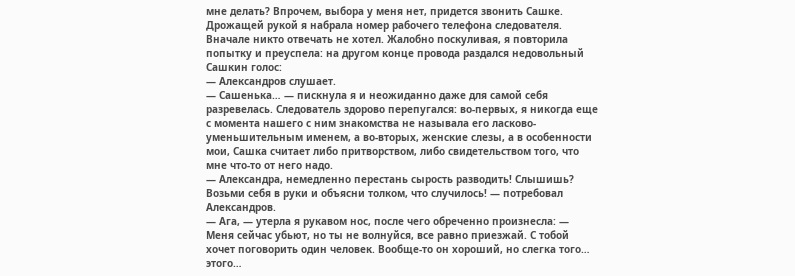мне делать? Впрочем, выбора у меня нет, придется звонить Сашке. Дрожащей рукой я набрала номер рабочего телефона следователя. Вначале никто отвечать не хотел. Жалобно поскуливая, я повторила попытку и преуспела: на другом конце провода раздался недовольный Сашкин голос:
— Александров слушает.
— Сашенька… — пискнула я и неожиданно даже для самой себя разревелась. Следователь здорово перепугался: во-первых, я никогда еще с момента нашего с ним знакомства не называла его ласково-уменьшительным именем, а во-вторых, женские слезы, а в особенности мои, Сашка считает либо притворством, либо свидетельством того, что мне что-то от него надо.
— Александра, немедленно перестань сырость разводить! Слышишь? Возьми себя в руки и объясни толком, что случилось! — потребовал Александров.
— Ага, — утерла я рукавом нос, после чего обреченно произнесла: — Меня сейчас убьют, но ты не волнуйся, все равно приезжай. С тобой хочет поговорить один человек. Вообще-то он хороший, но слегка того… этого…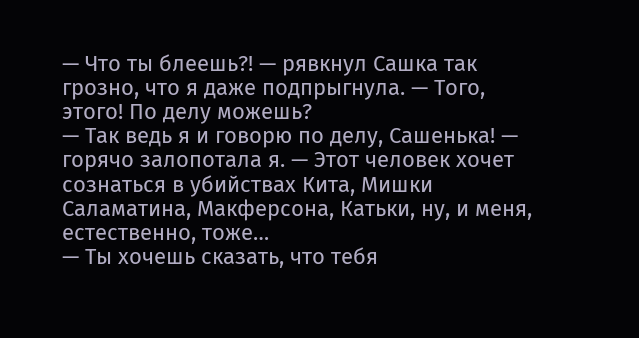— Что ты блеешь?! — рявкнул Сашка так грозно, что я даже подпрыгнула. — Того, этого! По делу можешь?
— Так ведь я и говорю по делу, Сашенька! — горячо залопотала я. — Этот человек хочет сознаться в убийствах Кита, Мишки Саламатина, Макферсона, Катьки, ну, и меня, естественно, тоже…
— Ты хочешь сказать, что тебя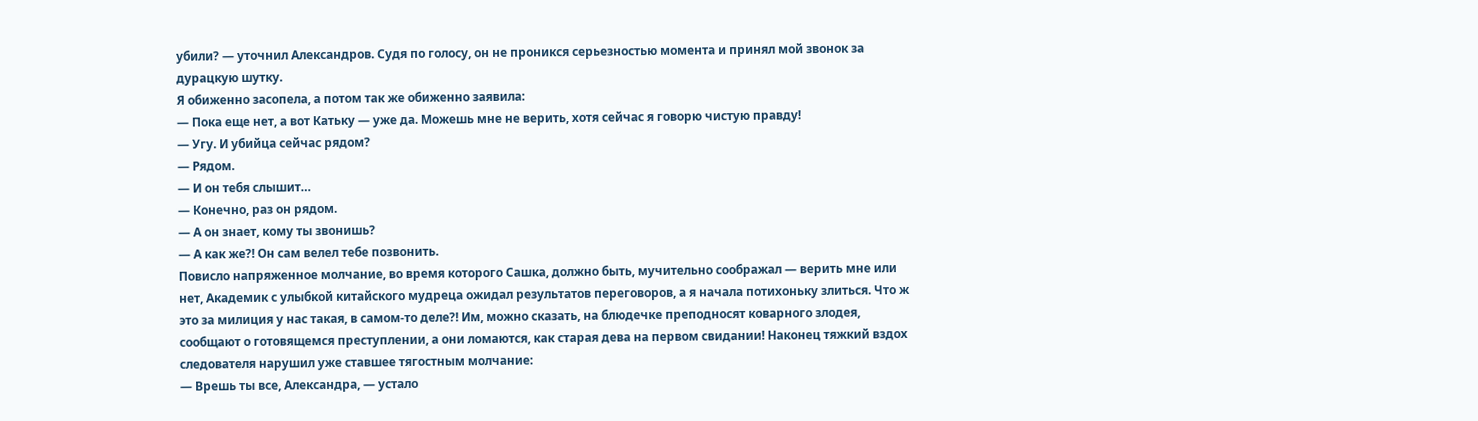убили? — уточнил Александров. Судя по голосу, он не проникся серьезностью момента и принял мой звонок за дурацкую шутку.
Я обиженно засопела, а потом так же обиженно заявила:
— Пока еще нет, а вот Катьку — уже да. Можешь мне не верить, хотя сейчас я говорю чистую правду!
— Угу. И убийца сейчас рядом?
— Рядом.
— И он тебя слышит…
— Конечно, раз он рядом.
— А он знает, кому ты звонишь?
— А как же?! Он сам велел тебе позвонить.
Повисло напряженное молчание, во время которого Сашка, должно быть, мучительно соображал — верить мне или нет, Академик с улыбкой китайского мудреца ожидал результатов переговоров, а я начала потихоньку злиться. Что ж это за милиция у нас такая, в самом-то деле?! Им, можно сказать, на блюдечке преподносят коварного злодея, сообщают о готовящемся преступлении, а они ломаются, как старая дева на первом свидании! Наконец тяжкий вздох следователя нарушил уже ставшее тягостным молчание:
— Врешь ты все, Александра, — устало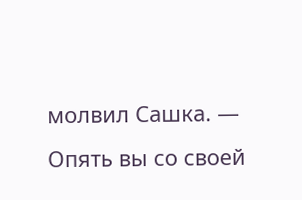молвил Сашка. — Опять вы со своей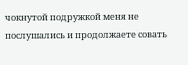чокнутой подружкой меня не послушались и продолжаете совать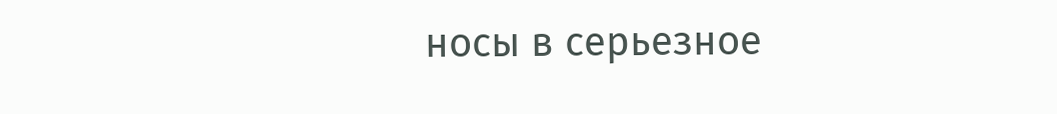носы в серьезное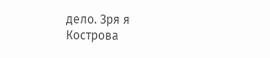дело. Зря я Кострова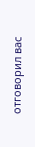отговорил вас